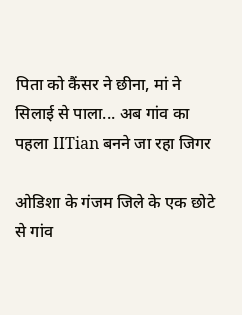पिता को कैंसर ने छीना, मां ने सिलाई से पाला... अब गांव का पहला IITian बनने जा रहा जिगर

ओडिशा के गंजम जिले के एक छोटे से गांव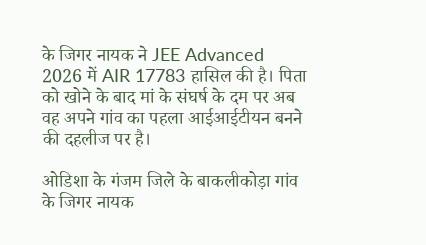के जिगर नायक ने JEE Advanced 2026 में AIR 17783 हासिल की है। पिता को खोने के बाद मां के संघर्ष के दम पर अब वह अपने गांव का पहला आईआईटीयन बनने की दहलीज पर है।

ओडिशा के गंजम जिले के बाकलीकोड़ा गांव के जिगर नायक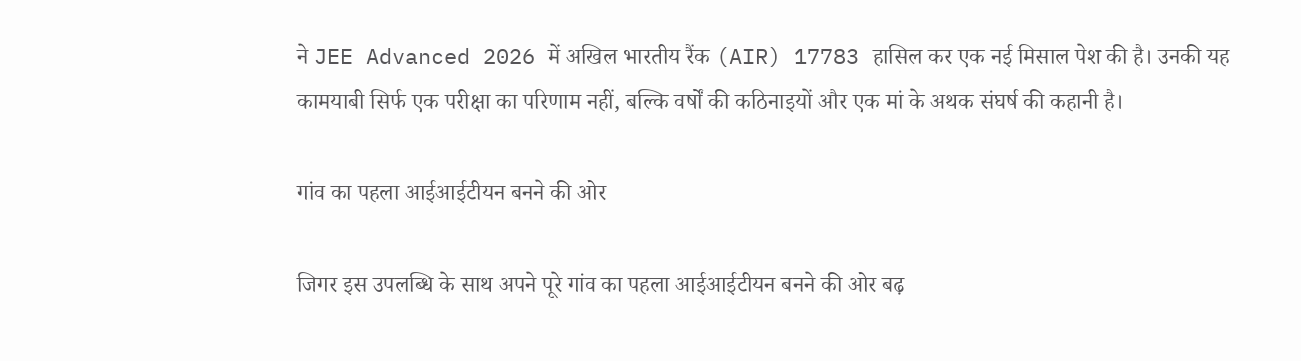ने JEE Advanced 2026 में अखिल भारतीय रैंक (AIR) 17783 हासिल कर एक नई मिसाल पेश की है। उनकी यह कामयाबी सिर्फ एक परीक्षा का परिणाम नहीं, बल्कि वर्षों की कठिनाइयों और एक मां के अथक संघर्ष की कहानी है।

गांव का पहला आईआईटीयन बनने की ओर

जिगर इस उपलब्धि के साथ अपने पूरे गांव का पहला आईआईटीयन बनने की ओर बढ़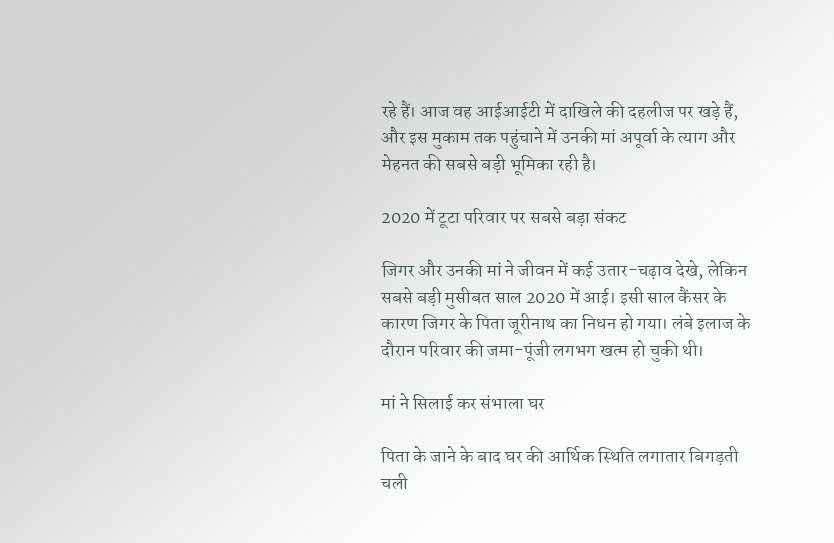रहे हैं। आज वह आईआईटी में दाखिले की दहलीज पर खड़े हैं, और इस मुकाम तक पहुंचाने में उनकी मां अपूर्वा के त्याग और मेहनत की सबसे बड़ी भूमिका रही है।

2020 में टूटा परिवार पर सबसे बड़ा संकट

जिगर और उनकी मां ने जीवन में कई उतार-चढ़ाव देखे, लेकिन सबसे बड़ी मुसीबत साल 2020 में आई। इसी साल कैंसर के कारण जिगर के पिता जूरीनाथ का निधन हो गया। लंबे इलाज के दौरान परिवार की जमा-पूंजी लगभग खत्म हो चुकी थी।

मां ने सिलाई कर संभाला घर

पिता के जाने के बाद घर की आर्थिक स्थिति लगातार बिगड़ती चली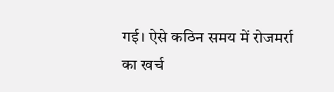गई। ऐसे कठिन समय में रोजमर्रा का खर्च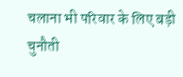चलाना भी परिवार के लिए बड़ी चुनौती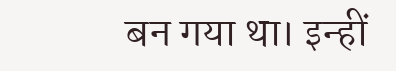बन गया था। इन्हीं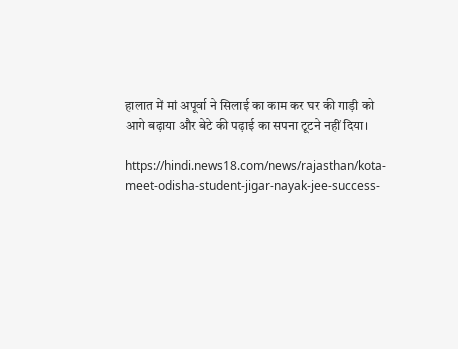हालात में मां अपूर्वा ने सिलाई का काम कर घर की गाड़ी को आगे बढ़ाया और बेटे की पढ़ाई का सपना टूटने नहीं दिया।

https://hindi.news18.com/news/rajasthan/kota-meet-odisha-student-jigar-nayak-jee-success-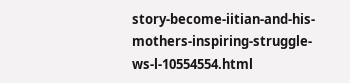story-become-iitian-and-his-mothers-inspiring-struggle-ws-l-10554554.html